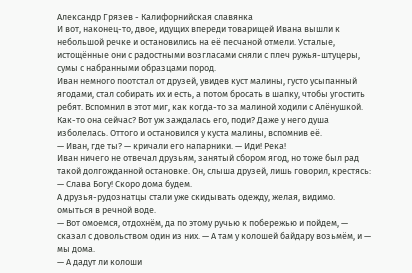Александр Грязев - Калифорнийская славянка
И вот, наконец-то, двое, идущих впереди товарищей Ивана вышли к небольшой речке и остановились на её песчаной отмели. Усталые, истощённые они с радостными возгласами сняли с плеч ружья-штуцеры, сумы с набранными образцами пород.
Иван немного поотстал от друзей, увидев куст малины, густо усыпанный ягодами, стал собирать их и есть, а потом бросать в шапку, чтобы угостить ребят. Вспомнил в этот миг, как когда-то за малиной ходили с Алёнушкой. Как-то она сейчас? Вот уж заждалась его, поди? Даже у него душа изболелась. Оттого и остановился у куста малины, вспомнив её.
— Иван, где ты? — кричали его напарники. — Иди! Река!
Иван ничего не отвечал друзьям, занятый сбором ягод, но тоже был рад такой долгожданной остановке. Он, слыша друзей, лишь говорил, крестясь:
— Слава Богу! Скоро дома будем.
А друзья-рудознатцы стали уже скидывать одежду, желая, видимо. омыться в речной воде.
— Вот омоемся, отдохнём, да по этому ручью к побережью и пойдем, — сказал с довольством один из них. — А там у колошей байдару возьмём, и — мы дома.
— А дадут ли колоши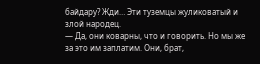байдару? Жди… Эти туземцы жуликоватый и злой народец.
— Да, они коварны, что и говорить. Но мы же за это им заплатим. Они, брат,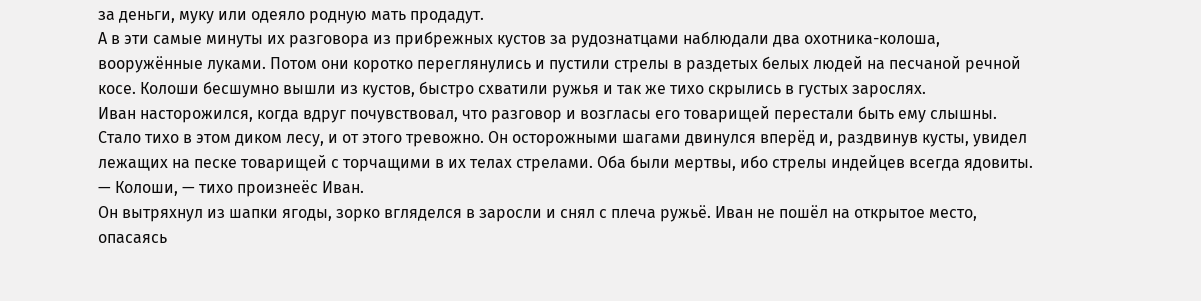за деньги, муку или одеяло родную мать продадут.
А в эти самые минуты их разговора из прибрежных кустов за рудознатцами наблюдали два охотника-колоша, вооружённые луками. Потом они коротко переглянулись и пустили стрелы в раздетых белых людей на песчаной речной косе. Колоши бесшумно вышли из кустов, быстро схватили ружья и так же тихо скрылись в густых зарослях.
Иван насторожился, когда вдруг почувствовал, что разговор и возгласы его товарищей перестали быть ему слышны. Стало тихо в этом диком лесу, и от этого тревожно. Он осторожными шагами двинулся вперёд и, раздвинув кусты, увидел лежащих на песке товарищей с торчащими в их телах стрелами. Оба были мертвы, ибо стрелы индейцев всегда ядовиты.
— Колоши, — тихо произнеёс Иван.
Он вытряхнул из шапки ягоды, зорко вгляделся в заросли и снял с плеча ружьё. Иван не пошёл на открытое место, опасаясь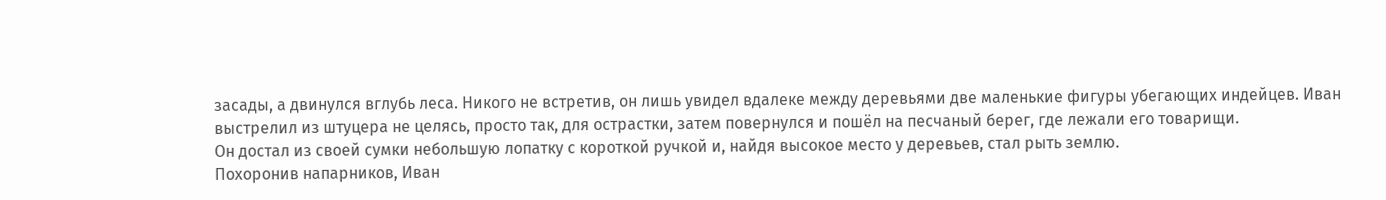засады, а двинулся вглубь леса. Никого не встретив, он лишь увидел вдалеке между деревьями две маленькие фигуры убегающих индейцев. Иван выстрелил из штуцера не целясь, просто так, для острастки, затем повернулся и пошёл на песчаный берег, где лежали его товарищи.
Он достал из своей сумки небольшую лопатку с короткой ручкой и, найдя высокое место у деревьев, стал рыть землю.
Похоронив напарников, Иван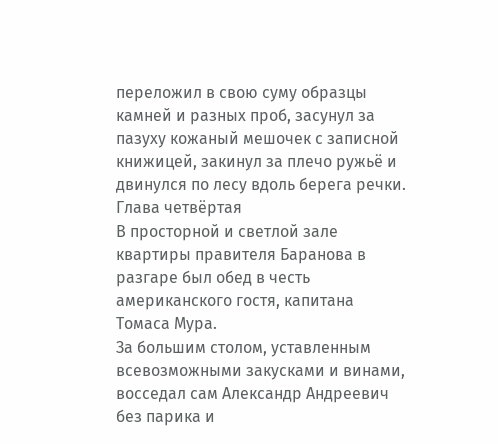переложил в свою суму образцы камней и разных проб, засунул за пазуху кожаный мешочек с записной книжицей, закинул за плечо ружьё и двинулся по лесу вдоль берега речки.
Глава четвёртая
В просторной и светлой зале квартиры правителя Баранова в разгаре был обед в честь американского гостя, капитана Томаса Мура.
За большим столом, уставленным всевозможными закусками и винами, восседал сам Александр Андреевич без парика и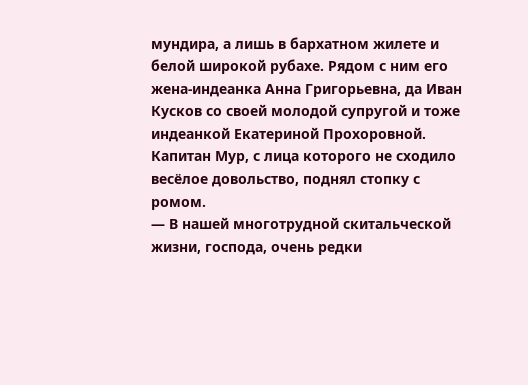мундира, а лишь в бархатном жилете и белой широкой рубахе. Рядом с ним его жена-индеанка Анна Григорьевна, да Иван Кусков со своей молодой супругой и тоже индеанкой Екатериной Прохоровной. Капитан Мур, с лица которого не сходило весёлое довольство, поднял стопку с ромом.
— В нашей многотрудной скитальческой жизни, господа, очень редки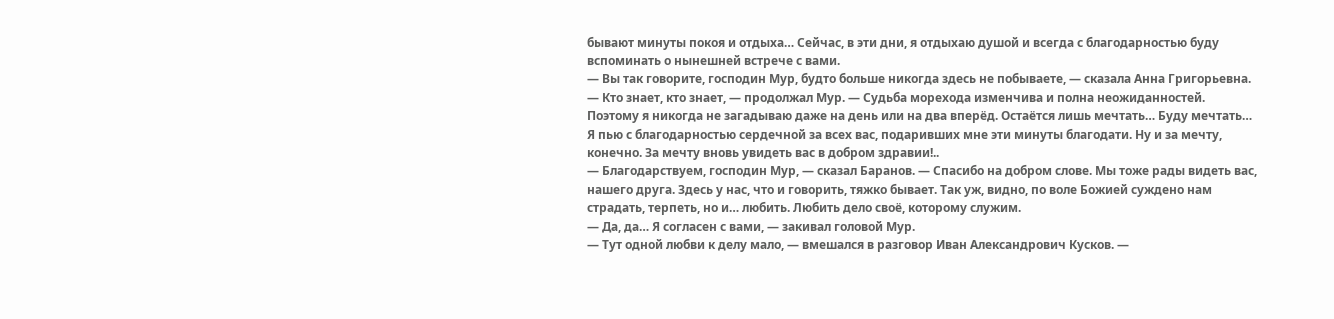бывают минуты покоя и отдыха… Сейчас, в эти дни, я отдыхаю душой и всегда с благодарностью буду вспоминать о нынешней встрече с вами.
— Вы так говорите, господин Мур, будто больше никогда здесь не побываете, — сказала Анна Григорьевна.
— Кто знает, кто знает, — продолжал Мур. — Судьба морехода изменчива и полна неожиданностей. Поэтому я никогда не загадываю даже на день или на два вперёд. Остаётся лишь мечтать… Буду мечтать… Я пью с благодарностью сердечной за всех вас, подаривших мне эти минуты благодати. Ну и за мечту, конечно. За мечту вновь увидеть вас в добром здравии!..
— Благодарствуем, господин Мур, — сказал Баранов. — Спасибо на добром слове. Мы тоже рады видеть вас, нашего друга. Здесь у нас, что и говорить, тяжко бывает. Так уж, видно, по воле Божией суждено нам страдать, терпеть, но и… любить. Любить дело своё, которому служим.
— Да, да… Я согласен с вами, — закивал головой Мур.
— Тут одной любви к делу мало, — вмешался в разговор Иван Александрович Кусков. —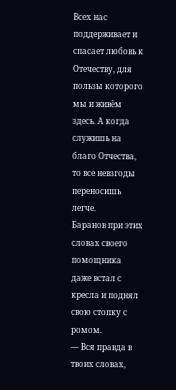Всех нас поддерживает и спасает любовь к Отечеству, для пользы которого мы и живём здесь. А когда служишь на благо Отчества, то все невзгоды переносишь легче.
Баранов при этих словах своего помощника даже встал с кресла и поднял свою стопку с ромом.
— Вся правда в твоих словах,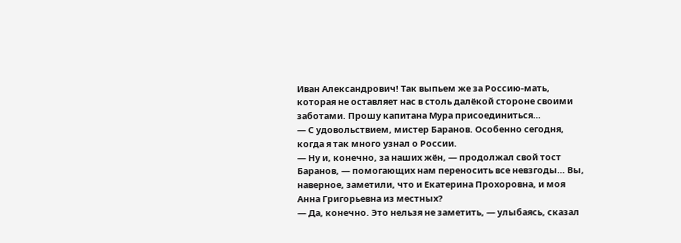Иван Александрович! Так выпьем же за Россию-мать, которая не оставляет нас в столь далёкой стороне своими заботами. Прошу капитана Мура присоединиться…
— С удовольствием, мистер Баранов. Особенно сегодня, когда я так много узнал о России.
— Ну и, конечно, за наших жён, — продолжал свой тост Баранов, — помогающих нам переносить все невзгоды… Вы, наверное, заметили, что и Екатерина Прохоровна, и моя Анна Григорьевна из местных?
— Да, конечно. Это нельзя не заметить, — улыбаясь, сказал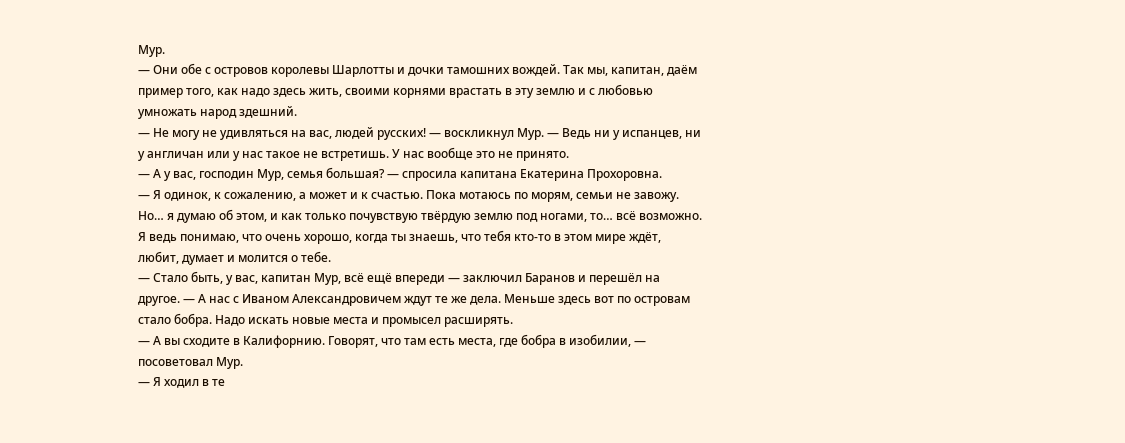Мур.
— Они обе с островов королевы Шарлотты и дочки тамошних вождей. Так мы, капитан, даём пример того, как надо здесь жить, своими корнями врастать в эту землю и с любовью умножать народ здешний.
— Не могу не удивляться на вас, людей русских! — воскликнул Мур. — Ведь ни у испанцев, ни у англичан или у нас такое не встретишь. У нас вообще это не принято.
— А у вас, господин Мур, семья большая? — спросила капитана Екатерина Прохоровна.
— Я одинок, к сожалению, а может и к счастью. Пока мотаюсь по морям, семьи не завожу. Но… я думаю об этом, и как только почувствую твёрдую землю под ногами, то… всё возможно. Я ведь понимаю, что очень хорошо, когда ты знаешь, что тебя кто-то в этом мире ждёт, любит, думает и молится о тебе.
— Стало быть, у вас, капитан Мур, всё ещё впереди — заключил Баранов и перешёл на другое. — А нас с Иваном Александровичем ждут те же дела. Меньше здесь вот по островам стало бобра. Надо искать новые места и промысел расширять.
— А вы сходите в Калифорнию. Говорят, что там есть места, где бобра в изобилии, — посоветовал Мур.
— Я ходил в те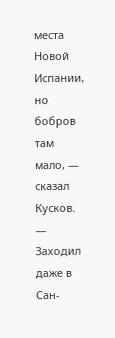места Новой Испании, но бобров там мало, — сказал Кусков. — Заходил даже в Сан-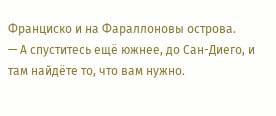Франциско и на Фараллоновы острова.
— А спуститесь ещё южнее, до Сан-Диего, и там найдёте то, что вам нужно.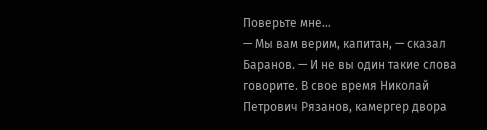Поверьте мне…
— Мы вам верим, капитан, — сказал Баранов. — И не вы один такие слова говорите. В свое время Николай Петрович Рязанов, камергер двора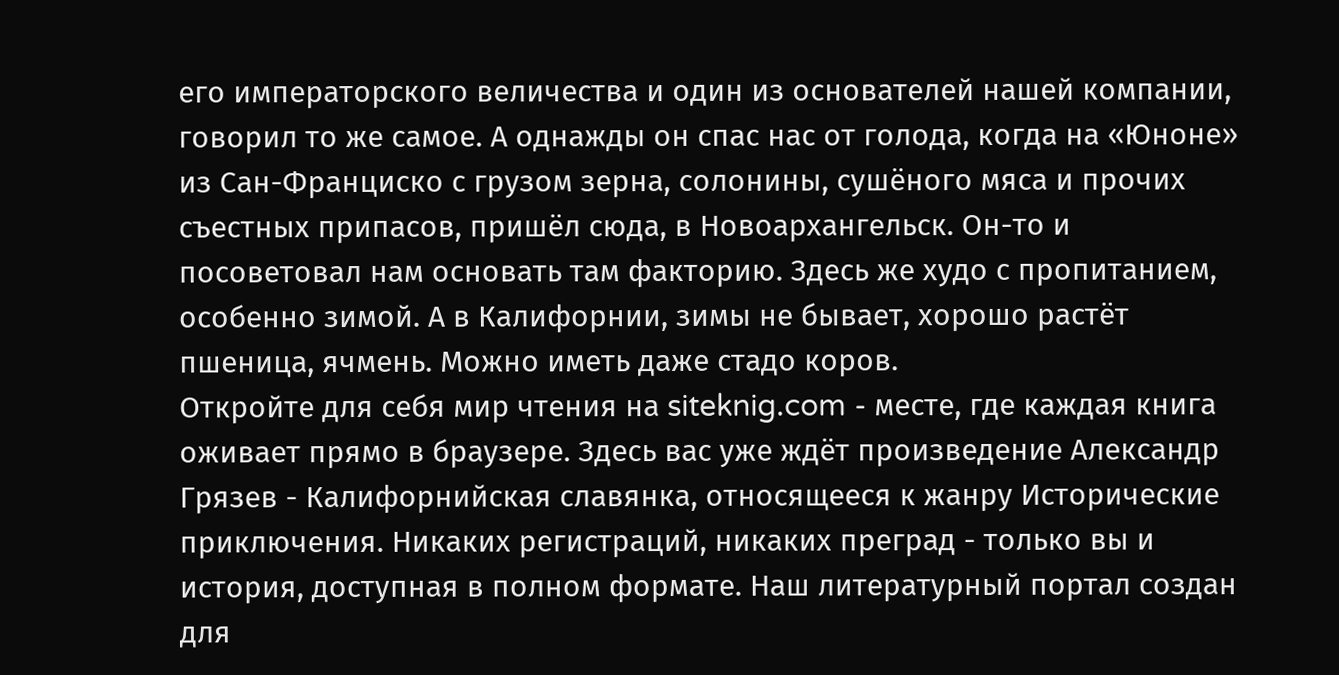его императорского величества и один из основателей нашей компании, говорил то же самое. А однажды он спас нас от голода, когда на «Юноне» из Сан-Франциско с грузом зерна, солонины, сушёного мяса и прочих съестных припасов, пришёл сюда, в Новоархангельск. Он-то и посоветовал нам основать там факторию. Здесь же худо с пропитанием, особенно зимой. А в Калифорнии, зимы не бывает, хорошо растёт пшеница, ячмень. Можно иметь даже стадо коров.
Откройте для себя мир чтения на siteknig.com - месте, где каждая книга оживает прямо в браузере. Здесь вас уже ждёт произведение Александр Грязев - Калифорнийская славянка, относящееся к жанру Исторические приключения. Никаких регистраций, никаких преград - только вы и история, доступная в полном формате. Наш литературный портал создан для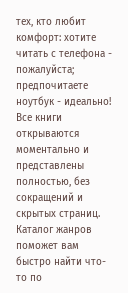тех, кто любит комфорт: хотите читать с телефона - пожалуйста; предпочитаете ноутбук - идеально! Все книги открываются моментально и представлены полностью, без сокращений и скрытых страниц. Каталог жанров поможет вам быстро найти что-то по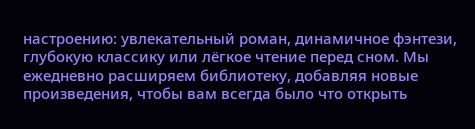настроению: увлекательный роман, динамичное фэнтези, глубокую классику или лёгкое чтение перед сном. Мы ежедневно расширяем библиотеку, добавляя новые произведения, чтобы вам всегда было что открыть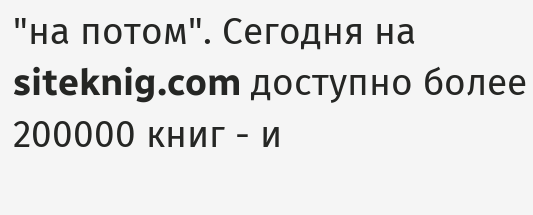"на потом". Сегодня на siteknig.com доступно более 200000 книг - и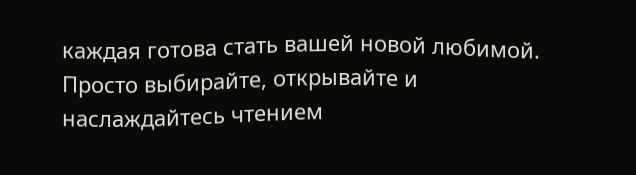каждая готова стать вашей новой любимой. Просто выбирайте, открывайте и наслаждайтесь чтением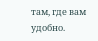там, где вам удобно.